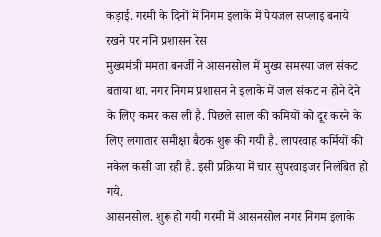कड़ाई. गरमी के दिनों में निगम इलाके में पेयजल सप्लाइ बनाये रखने पर ननि प्रशासन रेस
मुख्यमंत्री ममता बनर्जी ने आसनसोल में मुख्य समस्या जल संकट बताया था. नगर निगम प्रशासन ने इलाके में जल संकट न होने देने के लिए कमर कस ली है. पिछले साल की कमियों को दूर करने के लिए लगातार समीक्षा बैठक शुरू की गयी है. लापरवाह कर्मियों की नकेल कसी जा रही है. इसी प्रक्रिया में चार सुपरवाइजर निलंबित हो गये.
आसनसोल. शुरू हो गयी गरमी में आसनसोल नगर निगम इलाके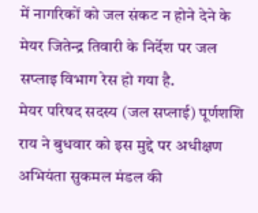में नागरिकों को जल संकट न होने देने के मेयर जितेन्द्र तिवारी के निर्देश पर जल सप्लाइ विभाग रेस हो गया है.
मेयर परिषद सदस्य (जल सप्लाई) पूर्णशशि राय ने बुधवार को इस मुद्दे पर अधीक्षण अभियंता सुकमल मंडल की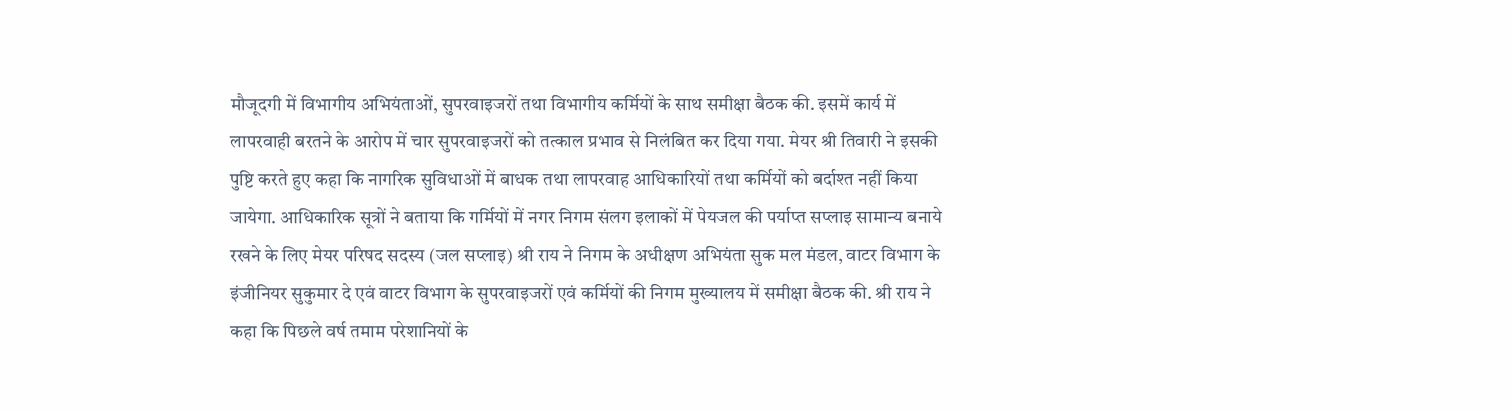मौजूदगी में विभागीय अभियंताओं, सुपरवाइजरों तथा विभागीय कर्मियों के साथ समीक्षा बैठक की. इसमें कार्य में लापरवाही बरतने के आरोप में चार सुपरवाइजरों को तत्काल प्रभाव से निलंबित कर दिया गया. मेयर श्री तिवारी ने इसकी पुष्टि करते हुए कहा कि नागरिक सुविधाओं में बाधक तथा लापरवाह आधिकारियों तथा कर्मियों को बर्दाश्त नहीं किया जायेगा. आधिकारिक सूत्रों ने बताया कि गर्मियों में नगर निगम संलग इलाकों में पेयजल की पर्याप्त सप्लाइ सामान्य बनाये रखने के लिए मेयर परिषद सदस्य (जल सप्लाइ) श्री राय ने निगम के अधीक्षण अभियंता सुक मल मंडल, वाटर विभाग के इंजीनियर सुकुमार दे एवं वाटर विभाग के सुपरवाइजरों एवं कर्मियों की निगम मुख्यालय में समीक्षा बैठक की. श्री राय ने कहा कि पिछले वर्ष तमाम परेशानियों के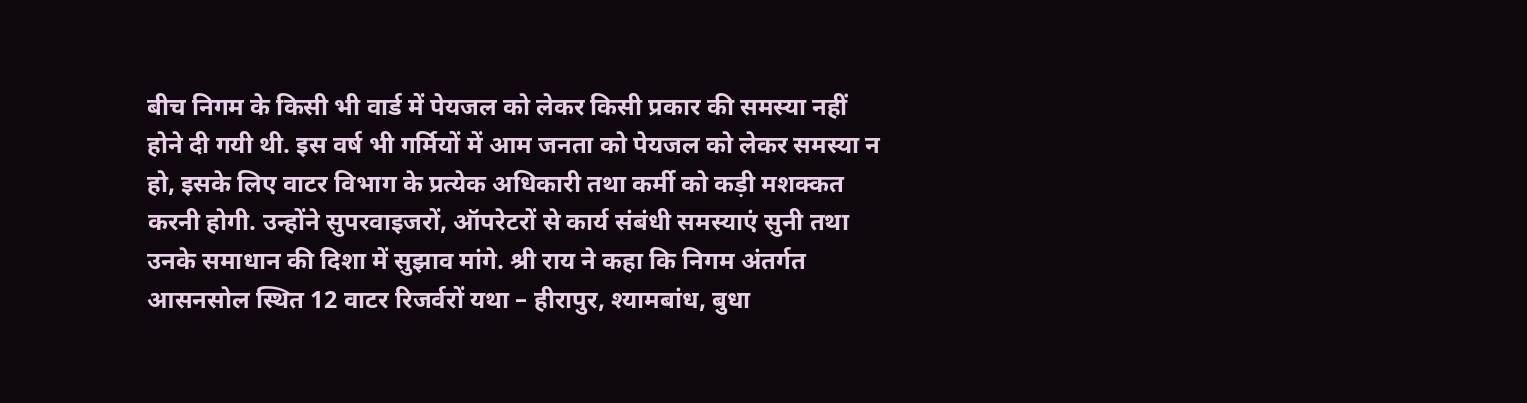बीच निगम के किसी भी वार्ड में पेयजल को लेकर किसी प्रकार की समस्या नहीं होने दी गयी थी. इस वर्ष भी गर्मियों में आम जनता को पेयजल को लेकर समस्या न हो, इसके लिए वाटर विभाग के प्रत्येक अधिकारी तथा कर्मी को कड़ी मशक्कत करनी होगी. उन्होंने सुपरवाइजरों, ऑपरेटरों से कार्य संबंधी समस्याएं सुनी तथा उनके समाधान की दिशा में सुझाव मांगे. श्री राय ने कहा कि निगम अंतर्गत आसनसोल स्थित 12 वाटर रिजर्वरों यथा – हीरापुर, श्यामबांध, बुधा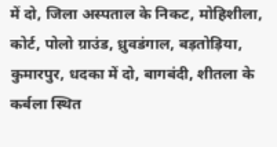में दो, जिला अस्पताल के निकट, मोहिशीला, कोर्ट, पोलो ग्राउंड, ध्रुवडंगाल, बड़तोड़िया, कुमारपुर, धदका में दो, बागबंदी, शीतला के कर्बला स्थित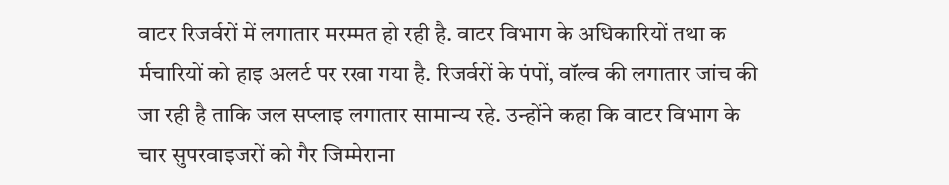वाटर रिजर्वरों में लगातार मरम्मत हो रही है. वाटर विभाग के अधिकारियों तथा क र्मचारियों को हाइ अलर्ट पर रखा गया है. रिजर्वरों के पंपों, वॉल्व की लगातार जांच की जा रही है ताकि जल सप्लाइ लगातार सामान्य रहे. उन्होंने कहा कि वाटर विभाग के चार सुपरवाइजरों को गैर जिम्मेराना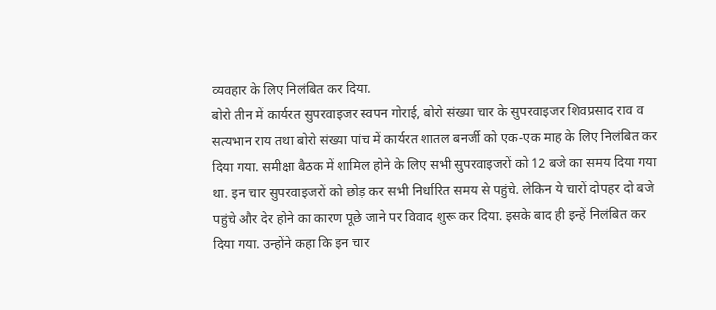व्यवहार के लिए निलंबित कर दिया.
बोरो तीन में कार्यरत सुपरवाइजर स्वपन गोराई, बोरो संख्या चार के सुपरवाइजर शिवप्रसाद राव व सत्यभान राय तथा बोरो संख्या पांच में कार्यरत शातल बनर्जी को एक-एक माह के लिए निलंबित कर दिया गया. समीक्षा बैठक में शामिल होने के लिए सभी सुपरवाइजरों को 12 बजे का समय दिया गया था. इन चार सुपरवाइजरों को छोड़ कर सभी निर्धारित समय से पहुंचे. लेकिन ये चारों दोपहर दो बजे पहुंचे और देर होने का कारण पूछे जाने पर विवाद शुरू कर दिया. इसके बाद ही इन्हें निलंबित कर दिया गया. उन्होंने कहा कि इन चार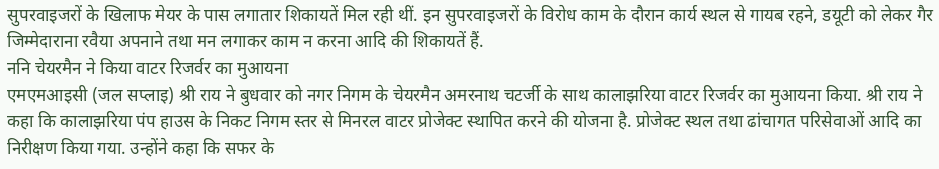सुपरवाइजरों के खिलाफ मेयर के पास लगातार शिकायतें मिल रही थीं. इन सुपरवाइजरों के विरोध काम के दौरान कार्य स्थल से गायब रहने, डयूटी को लेकर गैर जिम्मेदाराना रवैया अपनाने तथा मन लगाकर काम न करना आदि की शिकायतें हैं.
ननि चेयरमैन ने किया वाटर रिजर्वर का मुआयना
एमएमआइसी (जल सप्लाइ) श्री राय ने बुधवार को नगर निगम के चेयरमैन अमरनाथ चटर्जी के साथ कालाझरिया वाटर रिजर्वर का मुआयना किया. श्री राय ने कहा कि कालाझरिया पंप हाउस के निकट निगम स्तर से मिनरल वाटर प्रोजेक्ट स्थापित करने की योजना है. प्रोजेक्ट स्थल तथा ढांचागत परिसेवाओं आदि का निरीक्षण किया गया. उन्होंने कहा कि सफर के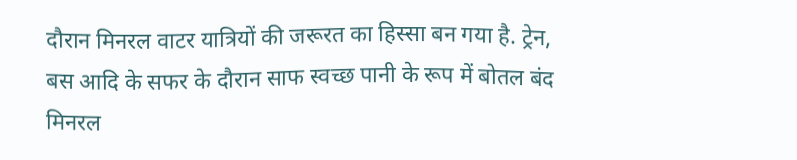दौरान मिनरल वाटर यात्रियों की जरूरत का हिस्सा बन गया है. ट्रेन, बस आदि के सफर के दौरान साफ स्वच्छ पानी के रूप में बोतल बंद मिनरल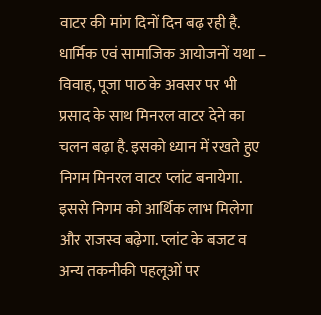वाटर की मांग दिनों दिन बढ़ रही है. धार्मिक एवं सामाजिक आयोजनों यथा – विवाह, पूजा पाठ के अवसर पर भी प्रसाद के साथ मिनरल वाटर देने का चलन बढ़ा है. इसको ध्यान में रखते हुए निगम मिनरल वाटर प्लांट बनायेगा. इससे निगम को आर्थिक लाभ मिलेगा और राजस्व बढ़ेगा. प्लांट के बजट व अन्य तकनीकी पहलूओं पर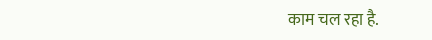काम चल रहा है.